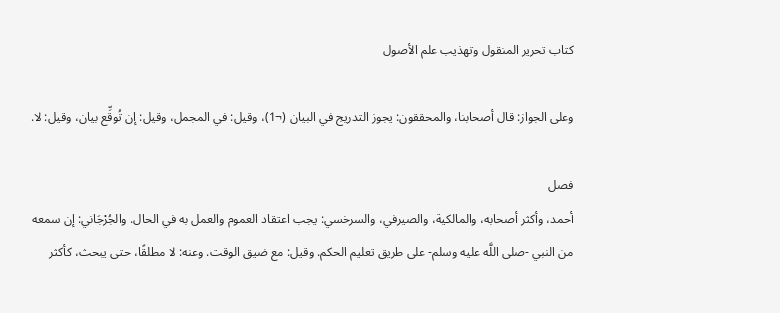كتاب تحرير المنقول وتهذيب علم الأصول

وعلى الجواز: قال أصحابنا، والمحققون: يجوز التدريج في البيان (¬1)، وقيل: في المجمل، وقيل: إن تُوقِّع بيان، وقيل: لا.

فصل
أحمد، وأكثر أصحابه، والمالكية، والصيرفي، والسرخسي: يجب اعتقاد العموم والعمل به في الحال. والجُرْجَاني: إن سمعه من النبي -صلى اللَّه عليه وسلم- على طريق تعليم الحكم. وقيل: مع ضيق الوقت. وعنه: لا مطلقًا، حتى يبحث، كأكثر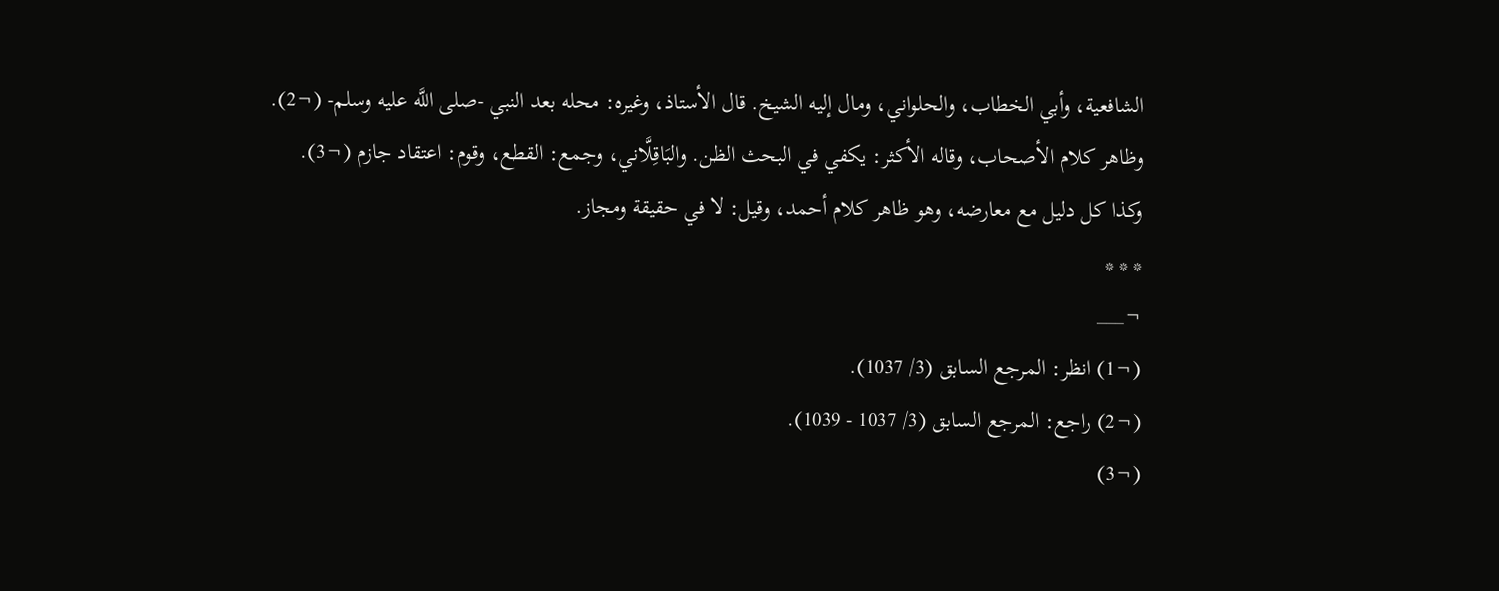الشافعية، وأبي الخطاب، والحلواني، ومال إليه الشيخ. قال الأستاذ، وغيره: محله بعد النبي -صلى اللَّه عليه وسلم- (¬2).
وظاهر كلام الأصحاب، وقاله الأكثر: يكفي في البحث الظن. والبَاقِلَّاني، وجمع: القطع، وقوم: اعتقاد جازم (¬3).
وكذا كل دليل مع معارضه، وهو ظاهر كلام أحمد، وقيل: لا في حقيقة ومجاز.
* * *
¬___
(¬1) انظر: المرجع السابق (3/ 1037).
(¬2) راجع: المرجع السابق (3/ 1037 - 1039).
(¬3)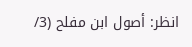انظر: أصول ابن مفلح (3/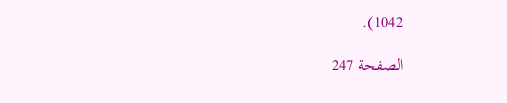1042).

الصفحة 247